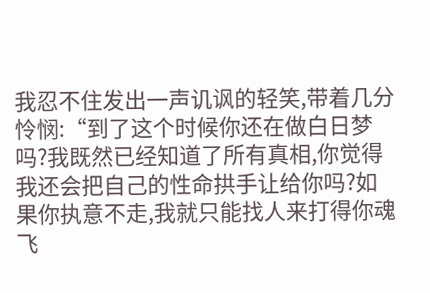我忍不住发出一声讥讽的轻笑,带着几分怜悯:“到了这个时候你还在做白日梦吗?我既然已经知道了所有真相,你觉得我还会把自己的性命拱手让给你吗?如果你执意不走,我就只能找人来打得你魂飞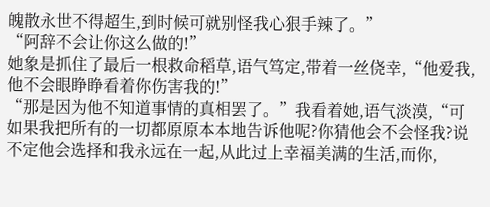魄散永世不得超生,到时候可就别怪我心狠手辣了。”
“阿辞不会让你这么做的!”
她象是抓住了最后一根救命稻草,语气笃定,带着一丝侥幸,“他爱我,他不会眼睁睁看着你伤害我的!”
“那是因为他不知道事情的真相罢了。”我看着她,语气淡漠,“可如果我把所有的一切都原原本本地告诉他呢?你猜他会不会怪我?说不定他会选择和我永远在一起,从此过上幸福美满的生活,而你,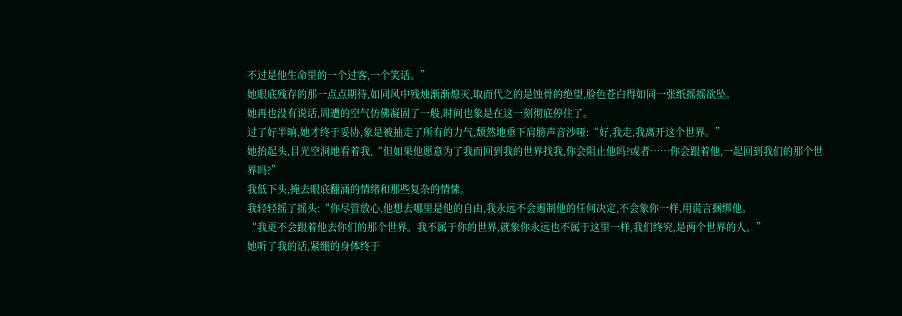不过是他生命里的一个过客,一个笑话。”
她眼底残存的那一点点期待,如同风中残烛渐渐熄灭,取而代之的是蚀骨的绝望,脸色苍白得如同一张纸摇摇欲坠。
她再也没有说话,周遭的空气仿佛凝固了一般,时间也象是在这一刻彻底停住了。
过了好半晌,她才终于妥协,象是被抽走了所有的力气,颓然地垂下肩膀声音沙哑:“好,我走,我离开这个世界。”
她抬起头,目光空洞地看着我,“但如果他愿意为了我而回到我的世界找我,你会阻止他吗?或者……你会跟着他,一起回到我们的那个世界吗?”
我低下头,掩去眼底翻涌的情绪和那些复杂的情愫。
我轻轻摇了摇头:“你尽管放心,他想去哪里是他的自由,我永远不会遏制他的任何决定,不会象你一样,用谎言捆绑他。
“我更不会跟着他去你们的那个世界。我不属于你的世界,就象你永远也不属于这里一样,我们终究,是两个世界的人。”
她听了我的话,紧绷的身体终于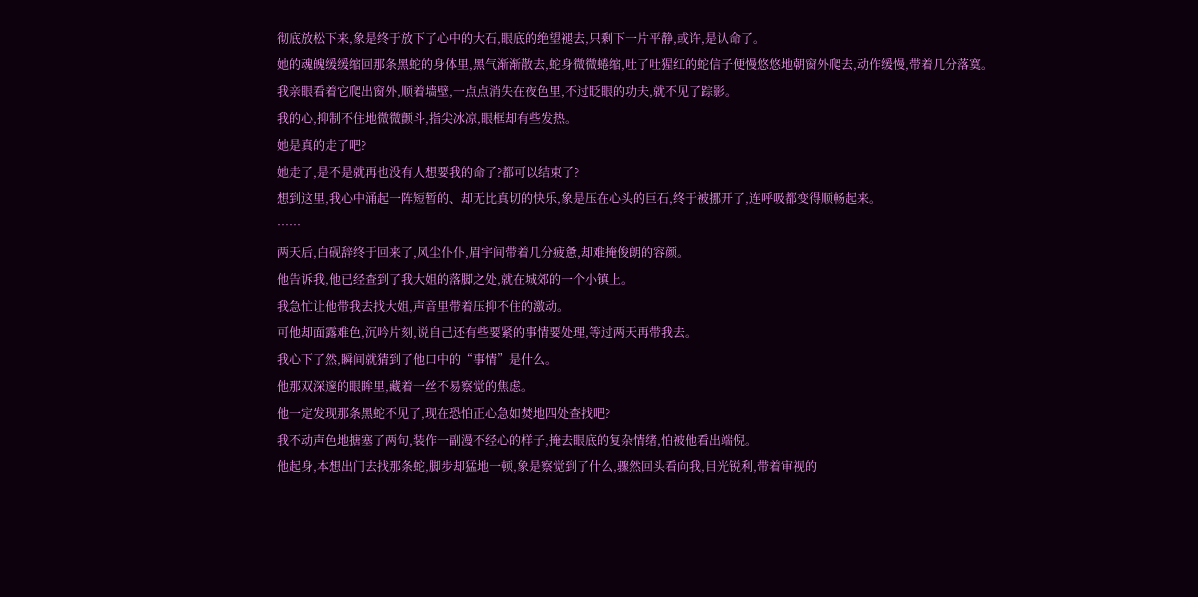彻底放松下来,象是终于放下了心中的大石,眼底的绝望褪去,只剩下一片平静,或许,是认命了。
她的魂魄缓缓缩回那条黑蛇的身体里,黑气渐渐散去,蛇身微微蜷缩,吐了吐猩红的蛇信子便慢悠悠地朝窗外爬去,动作缓慢,带着几分落寞。
我亲眼看着它爬出窗外,顺着墙壁,一点点消失在夜色里,不过眨眼的功夫,就不见了踪影。
我的心,抑制不住地微微颤斗,指尖冰凉,眼框却有些发热。
她是真的走了吧?
她走了,是不是就再也没有人想要我的命了?都可以结束了?
想到这里,我心中涌起一阵短暂的、却无比真切的快乐,象是压在心头的巨石,终于被挪开了,连呼吸都变得顺畅起来。
……
两天后,白砚辞终于回来了,风尘仆仆,眉宇间带着几分疲惫,却难掩俊朗的容颜。
他告诉我,他已经查到了我大姐的落脚之处,就在城郊的一个小镇上。
我急忙让他带我去找大姐,声音里带着压抑不住的激动。
可他却面露难色,沉吟片刻,说自己还有些要紧的事情要处理,等过两天再带我去。
我心下了然,瞬间就猜到了他口中的“事情”是什么。
他那双深邃的眼眸里,藏着一丝不易察觉的焦虑。
他一定发现那条黑蛇不见了,现在恐怕正心急如焚地四处查找吧?
我不动声色地搪塞了两句,装作一副漫不经心的样子,掩去眼底的复杂情绪,怕被他看出端倪。
他起身,本想出门去找那条蛇,脚步却猛地一顿,象是察觉到了什么,骤然回头看向我,目光锐利,带着审视的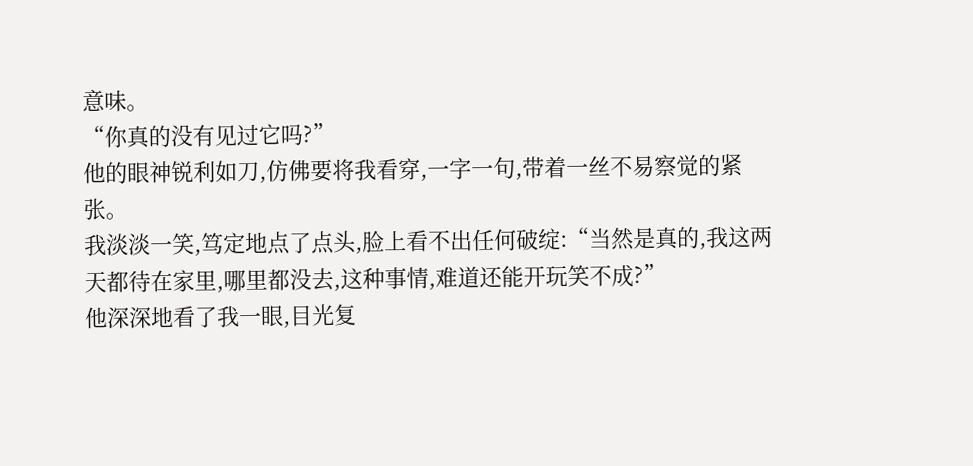意味。
“你真的没有见过它吗?”
他的眼神锐利如刀,仿佛要将我看穿,一字一句,带着一丝不易察觉的紧张。
我淡淡一笑,笃定地点了点头,脸上看不出任何破绽:“当然是真的,我这两天都待在家里,哪里都没去,这种事情,难道还能开玩笑不成?”
他深深地看了我一眼,目光复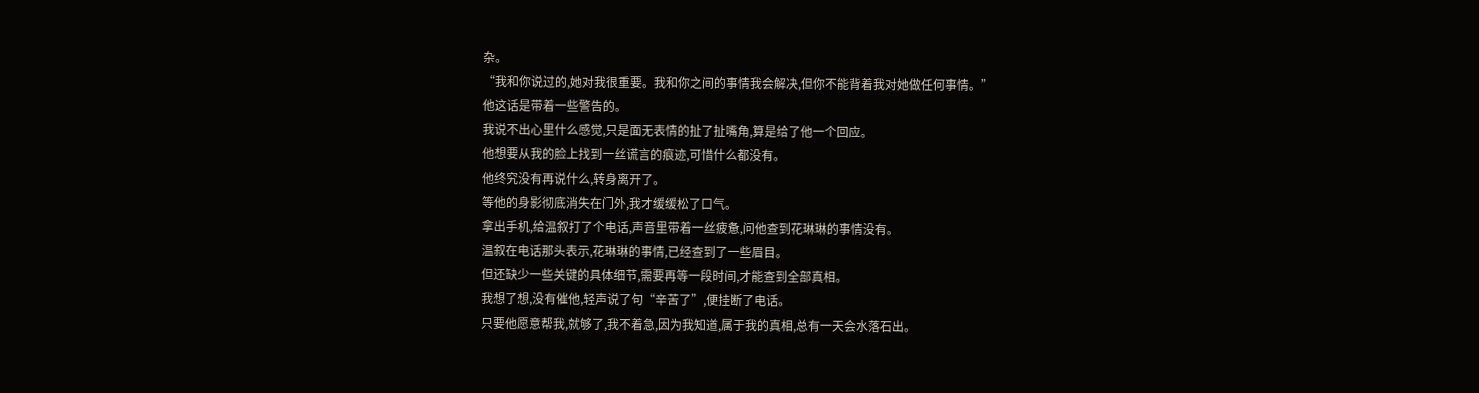杂。
“我和你说过的,她对我很重要。我和你之间的事情我会解决,但你不能背着我对她做任何事情。”
他这话是带着一些警告的。
我说不出心里什么感觉,只是面无表情的扯了扯嘴角,算是给了他一个回应。
他想要从我的脸上找到一丝谎言的痕迹,可惜什么都没有。
他终究没有再说什么,转身离开了。
等他的身影彻底消失在门外,我才缓缓松了口气。
拿出手机,给温叙打了个电话,声音里带着一丝疲惫,问他查到花琳琳的事情没有。
温叙在电话那头表示,花琳琳的事情,已经查到了一些眉目。
但还缺少一些关键的具体细节,需要再等一段时间,才能查到全部真相。
我想了想,没有催他,轻声说了句“辛苦了”,便挂断了电话。
只要他愿意帮我,就够了,我不着急,因为我知道,属于我的真相,总有一天会水落石出。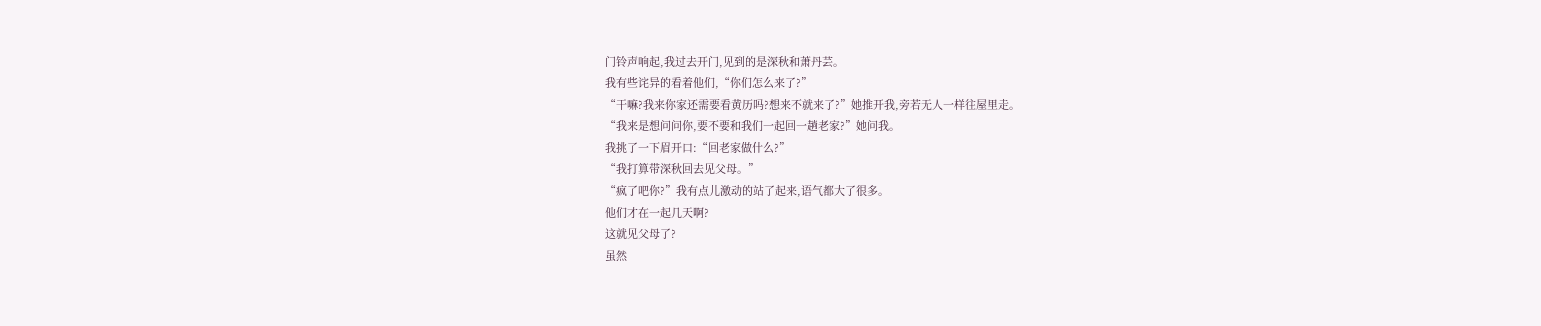门铃声响起,我过去开门,见到的是深秋和萧丹芸。
我有些诧异的看着他们,“你们怎么来了?”
“干嘛?我来你家还需要看黄历吗?想来不就来了?”她推开我,旁若无人一样往屋里走。
“我来是想问问你,要不要和我们一起回一趟老家?”她问我。
我挑了一下眉开口:“回老家做什么?”
“我打算带深秋回去见父母。”
“疯了吧你?”我有点儿激动的站了起来,语气都大了很多。
他们才在一起几天啊?
这就见父母了?
虽然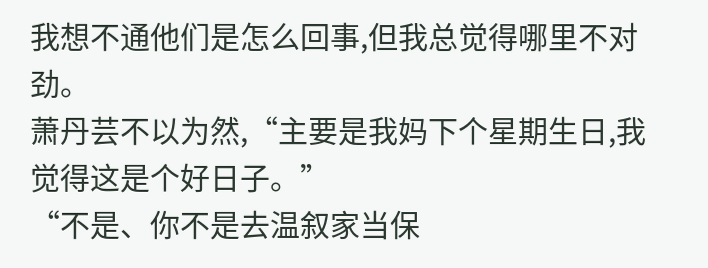我想不通他们是怎么回事,但我总觉得哪里不对劲。
萧丹芸不以为然,“主要是我妈下个星期生日,我觉得这是个好日子。”
“不是、你不是去温叙家当保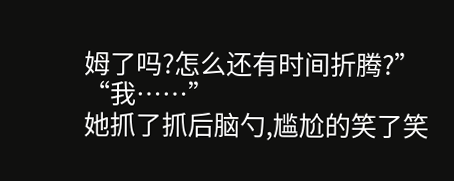姆了吗?怎么还有时间折腾?”
“我……”
她抓了抓后脑勺,尴尬的笑了笑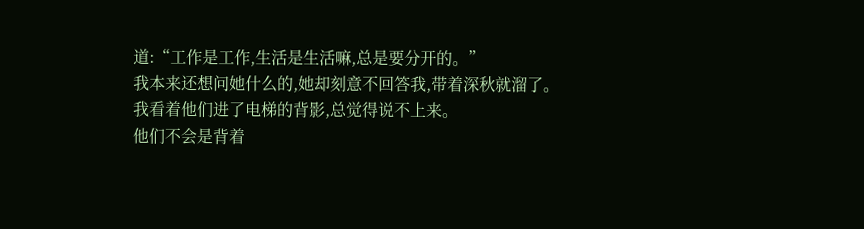道:“工作是工作,生活是生活嘛,总是要分开的。”
我本来还想问她什么的,她却刻意不回答我,带着深秋就溜了。
我看着他们进了电梯的背影,总觉得说不上来。
他们不会是背着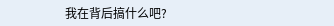我在背后搞什么吧?